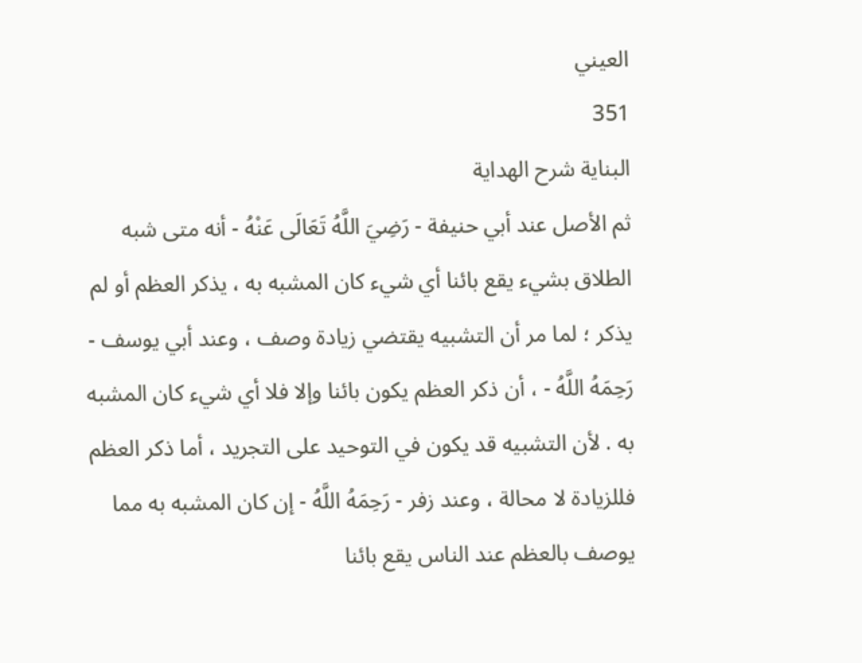العيني
351
البناية شرح الهداية
ثم الأصل عند أبي حنيفة - رَضِيَ اللَّهُ تَعَالَى عَنْهُ - أنه متى شبه الطلاق بشيء يقع بائنا أي شيء كان المشبه به ، يذكر العظم أو لم يذكر ؛ لما مر أن التشبيه يقتضي زيادة وصف ، وعند أبي يوسف - رَحِمَهُ اللَّهُ - ، أن ذكر العظم يكون بائنا وإلا فلا أي شيء كان المشبه به . لأن التشبيه قد يكون في التوحيد على التجريد ، أما ذكر العظم فللزيادة لا محالة ، وعند زفر - رَحِمَهُ اللَّهُ - إن كان المشبه به مما يوصف بالعظم عند الناس يقع بائنا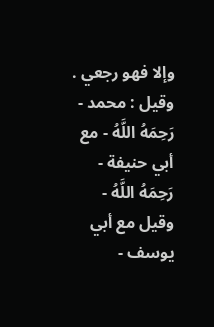وإلا فهو رجعي . وقيل : محمد - رَحِمَهُ اللَّهُ - مع أبي حنيفة - رَحِمَهُ اللَّهُ - وقيل مع أبي يوسف -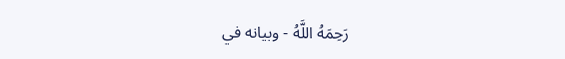رَحِمَهُ اللَّهُ - وبيانه في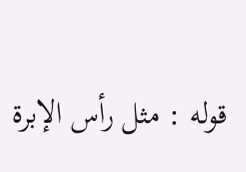قوله : مثل رأس الإبرة